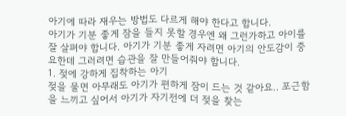아기에 따라 재우는 방법도 다르게 해야 한다고 합니다.
아기가 기분 좋게 잠을 들지 못할 경우엔 왜 그런가하고 아이를 잘 살펴야 합니다. 아기가 기분 좋게 자려면 아기의 안도감이 중요한데 그러려면 습관을 잘 만들어줘야 합니다.
1. 젖에 강하게 집착하는 아기
젖을 물면 아무래도 아기가 편하게 잠이 드는 것 같아요.. 포근함을 느끼고 싶어서 아기가 자기전에 더 젖을 찾는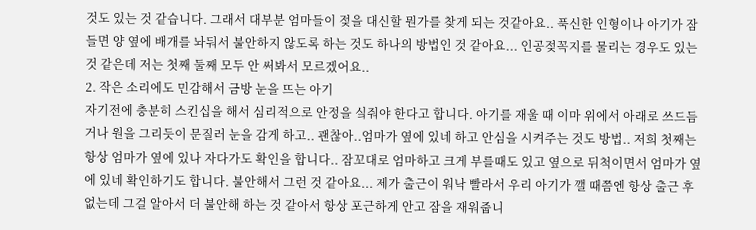것도 있는 것 같습니다. 그래서 대부분 엄마들이 젖을 대신할 뭔가를 찾게 되는 것같아요.. 푹신한 인형이나 아기가 잠들면 양 옆에 배개를 놔둬서 불안하지 않도록 하는 것도 하나의 방법인 것 같아요... 인공젖꼭지를 물리는 경우도 있는 것 같은데 저는 첫째 둘째 모두 안 써봐서 모르겠어요..
2. 작은 소리에도 민감해서 금방 눈을 뜨는 아기
자기전에 충분히 스킨십을 해서 심리적으로 안정을 싴줘야 한다고 합니다. 아기를 재울 때 이마 위에서 아래로 쓰드듬거나 원을 그리듯이 문질러 눈을 감게 하고.. 괜찮아..엄마가 옆에 있네 하고 안심을 시켜주는 것도 방법.. 저희 첫째는 항상 엄마가 옆에 있나 자다가도 확인을 합니다.. 잠꼬대로 엄마하고 크게 부를때도 있고 옆으로 뒤척이면서 엄마가 옆에 있네 확인하기도 합니다. 불안해서 그런 것 같아요... 제가 출근이 워낙 빨라서 우리 아기가 깰 때쯤엔 항상 출근 후 없는데 그걸 알아서 더 불안해 하는 것 같아서 항상 포근하게 안고 잠을 재워줍니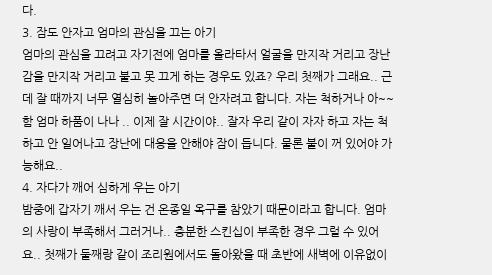다.
3. 잠도 안자고 엄마의 관심을 끄는 아기
엄마의 관심을 끄려고 자기전에 엄마를 올라타서 얼굴을 만지작 거리고 장난감을 만지작 거리고 불고 못 끄게 하는 경우도 있죠? 우리 첫째가 그래요.. 근데 잘 때까지 너무 열심히 놀아주면 더 안자려고 합니다. 자는 척하거나 아~~함 엄마 하품이 나나 .. 이제 잘 시간이야.. 잘자 우리 같이 자자 하고 자는 척 하고 안 일어나고 장난에 대응을 안해야 잠이 듭니다. 물론 불이 꺼 있어야 가능해요..
4. 자다가 깨어 심하게 우는 아기
밤중에 갑자기 깨서 우는 건 온종일 옥구를 참았기 때문이라고 합니다. 엄마의 사랑이 부족해서 그러거나.. 충분한 스킨십이 부족한 경우 그럴 수 있어요.. 첫째가 둘째랑 같이 조리원에서도 돌아왔을 때 초반에 새벽에 이유없이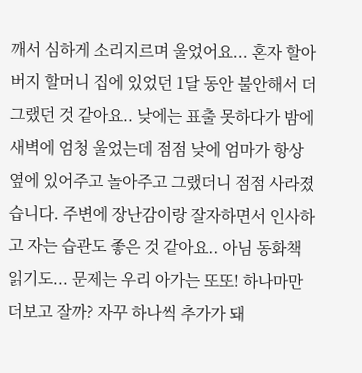깨서 심하게 소리지르며 울었어요... 혼자 할아버지 할머니 집에 있었던 1달 동안 불안해서 더 그랬던 것 같아요.. 낮에는 표출 못하다가 밤에 새벽에 엄청 울었는데 점점 낮에 엄마가 항상 옆에 있어주고 놀아주고 그랬더니 점점 사라졌습니다. 주변에 장난감이랑 잘자하면서 인사하고 자는 습관도 좋은 것 같아요.. 아님 동화책 읽기도... 문제는 우리 아가는 또또! 하나마만 더보고 잘까? 자꾸 하나씩 추가가 돼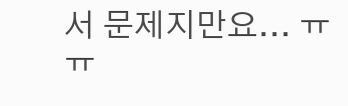서 문제지만요... ㅠㅠ